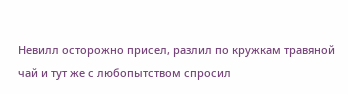Невилл осторожно присел, разлил по кружкам травяной чай и тут же с любопытством спросил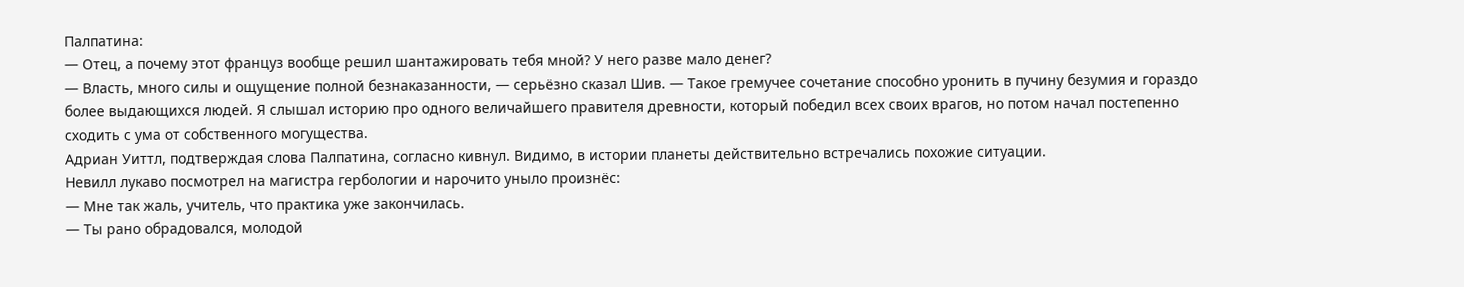Палпатина:
— Отец, а почему этот француз вообще решил шантажировать тебя мной? У него разве мало денег?
— Власть, много силы и ощущение полной безнаказанности, — серьёзно сказал Шив. — Такое гремучее сочетание способно уронить в пучину безумия и гораздо более выдающихся людей. Я слышал историю про одного величайшего правителя древности, который победил всех своих врагов, но потом начал постепенно сходить с ума от собственного могущества.
Адриан Уиттл, подтверждая слова Палпатина, согласно кивнул. Видимо, в истории планеты действительно встречались похожие ситуации.
Невилл лукаво посмотрел на магистра гербологии и нарочито уныло произнёс:
— Мне так жаль, учитель, что практика уже закончилась.
— Ты рано обрадовался, молодой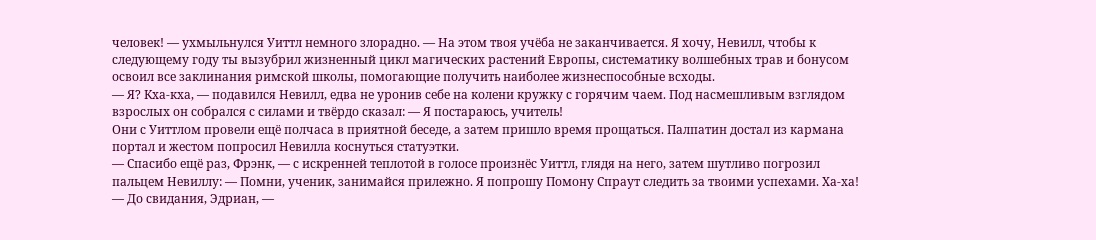человек! — ухмыльнулся Уиттл немного злорадно. — На этом твоя учёба не заканчивается. Я хочу, Невилл, чтобы к следующему году ты вызубрил жизненный цикл магических растений Европы, систематику волшебных трав и бонусом освоил все заклинания римской школы, помогающие получить наиболее жизнеспособные всходы.
— Я? Кха-кха, — подавился Невилл, едва не уронив себе на колени кружку с горячим чаем. Под насмешливым взглядом взрослых он собрался с силами и твёрдо сказал: — Я постараюсь, учитель!
Они с Уиттлом провели ещё полчаса в приятной беседе, а затем пришло время прощаться. Палпатин достал из кармана портал и жестом попросил Невилла коснуться статуэтки.
— Спасибо ещё раз, Фрэнк, — с искренней теплотой в голосе произнёс Уиттл, глядя на него, затем шутливо погрозил пальцем Невиллу: — Помни, ученик, занимайся прилежно. Я попрошу Помону Спраут следить за твоими успехами. Ха-ха!
— До свидания, Эдриан, —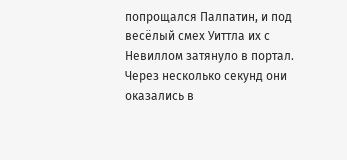попрощался Палпатин, и под весёлый смех Уиттла их с Невиллом затянуло в портал.
Через несколько секунд они оказались в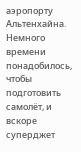аэропорту Альтенхайна. Немного времени понадобилось, чтобы подготовить самолёт, и вскоре суперджет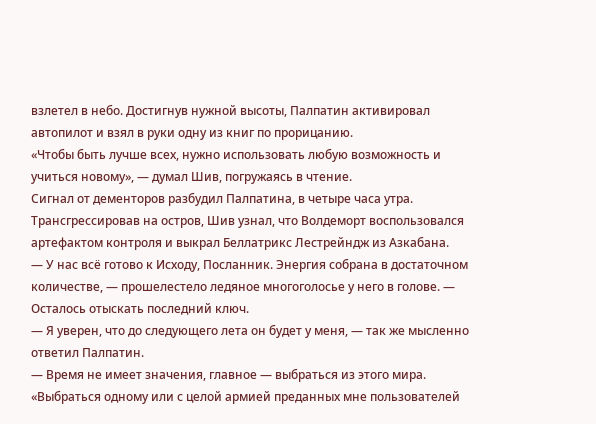взлетел в небо. Достигнув нужной высоты, Палпатин активировал автопилот и взял в руки одну из книг по прорицанию.
«Чтобы быть лучше всех, нужно использовать любую возможность и учиться новому», — думал Шив, погружаясь в чтение.
Сигнал от дементоров разбудил Палпатина, в четыре часа утра. Трансгрессировав на остров, Шив узнал, что Волдеморт воспользовался артефактом контроля и выкрал Беллатрикс Лестрейндж из Азкабана.
— У нас всё готово к Исходу, Посланник. Энергия собрана в достаточном количестве, — прошелестело ледяное многоголосье у него в голове. — Осталось отыскать последний ключ.
— Я уверен, что до следующего лета он будет у меня, — так же мысленно ответил Палпатин.
— Время не имеет значения, главное — выбраться из этого мира.
«Выбраться одному или с целой армией преданных мне пользователей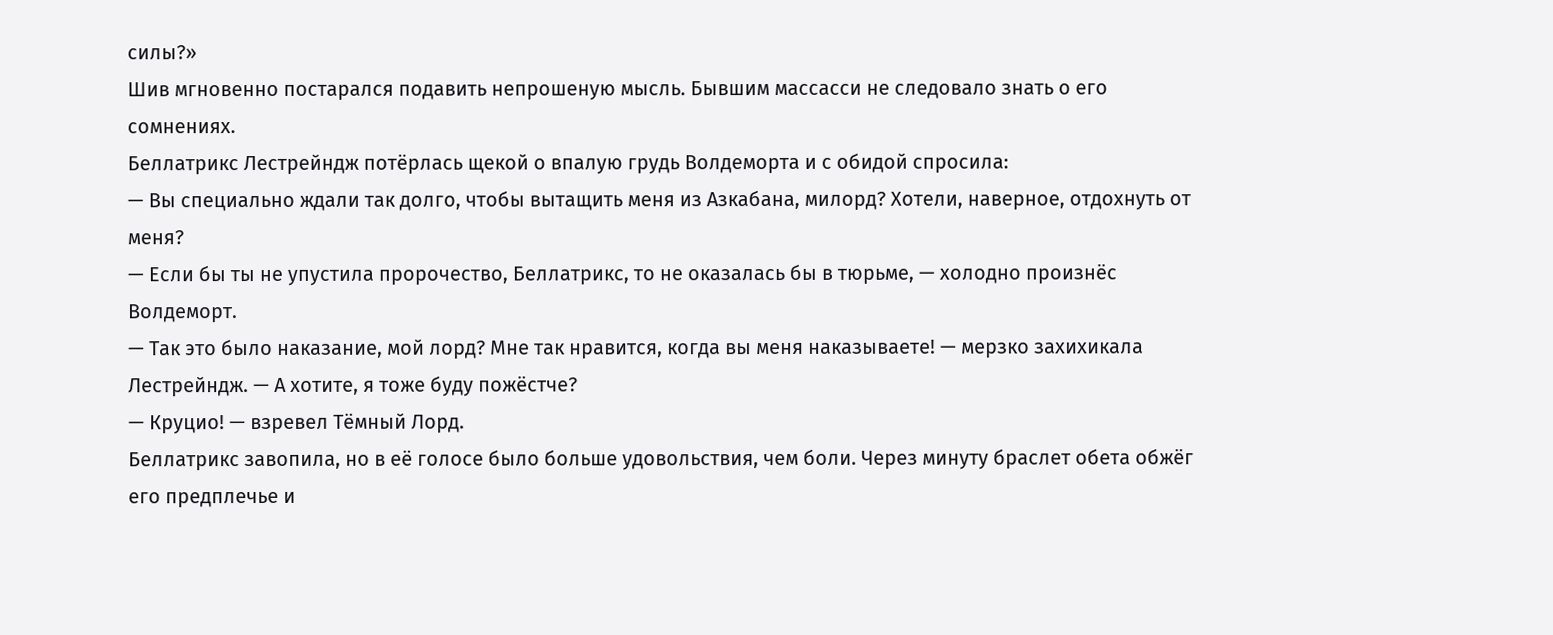силы?»
Шив мгновенно постарался подавить непрошеную мысль. Бывшим массасси не следовало знать о его сомнениях.
Беллатрикс Лестрейндж потёрлась щекой о впалую грудь Волдеморта и с обидой спросила:
— Вы специально ждали так долго, чтобы вытащить меня из Азкабана, милорд? Хотели, наверное, отдохнуть от меня?
— Если бы ты не упустила пророчество, Беллатрикс, то не оказалась бы в тюрьме, — холодно произнёс Волдеморт.
— Так это было наказание, мой лорд? Мне так нравится, когда вы меня наказываете! — мерзко захихикала Лестрейндж. — А хотите, я тоже буду пожёстче?
— Круцио! — взревел Тёмный Лорд.
Беллатрикс завопила, но в её голосе было больше удовольствия, чем боли. Через минуту браслет обета обжёг его предплечье и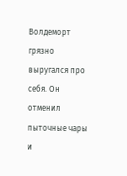Волдеморт грязно выругался про себя. Он отменил пыточные чары и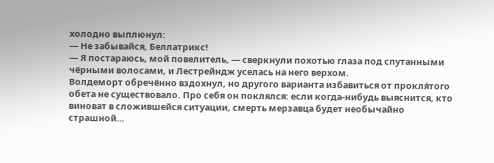холодно выплюнул:
— Не забывайся, Беллатрикс!
— Я постараюсь, мой повелитель, — сверкнули похотью глаза под спутанными чёрными волосами, и Лестрейндж уселась на него верхом.
Волдеморт обречённо вздохнул, но другого варианта избавиться от прокля́того обета не существовало. Про себя он поклялся: если когда-нибудь выяснится, кто виноват в сложившейся ситуации, смерть мерзавца будет необычайно страшной…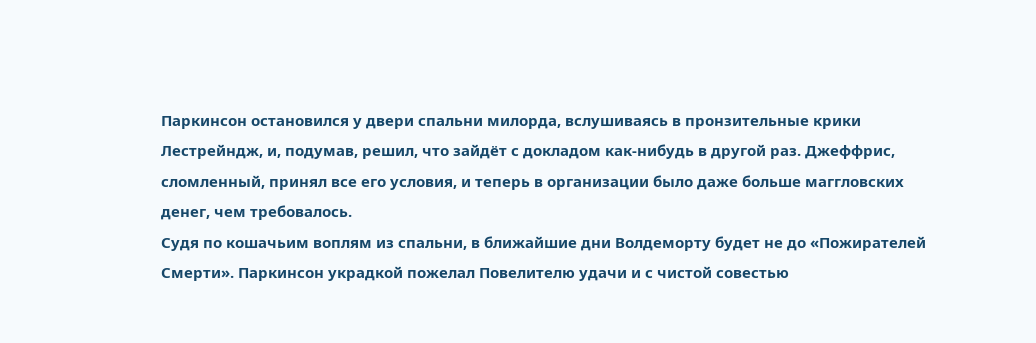Паркинсон остановился у двери спальни милорда, вслушиваясь в пронзительные крики Лестрейндж, и, подумав, решил, что зайдёт с докладом как-нибудь в другой раз. Джеффрис, сломленный, принял все его условия, и теперь в организации было даже больше маггловских денег, чем требовалось.
Судя по кошачьим воплям из спальни, в ближайшие дни Волдеморту будет не до «Пожирателей Смерти». Паркинсон украдкой пожелал Повелителю удачи и с чистой совестью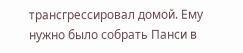трансгрессировал домой. Ему нужно было собрать Панси в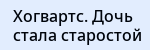Хогвартс. Дочь стала старостой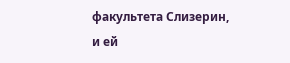факультета Слизерин, и ей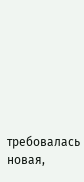требовалась новая,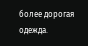более дорогая одежда.